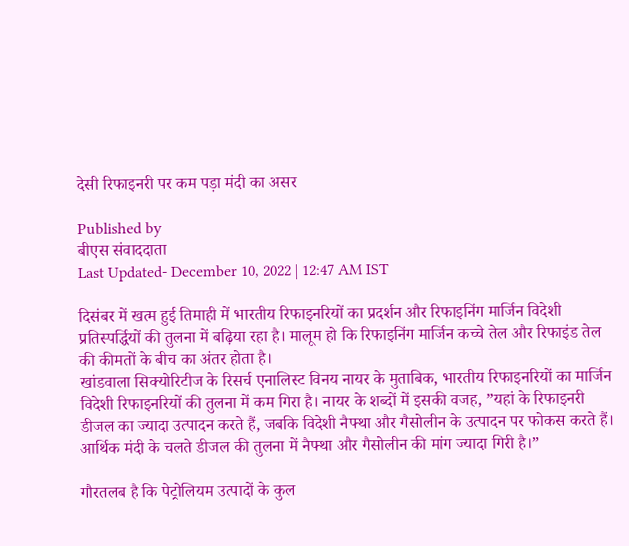देसी रिफाइनरी पर कम पड़ा मंदी का असर

Published by
बीएस संवाददाता
Last Updated- December 10, 2022 | 12:47 AM IST

दिसंबर में खत्म हुई तिमाही में भारतीय रिफाइनरियों का प्रदर्शन और रिफाइनिंग मार्जिन विदेशी प्रतिस्पर्द्धियों की तुलना में बढ़िया रहा है। मालूम हो कि रिफाइनिंग मार्जिन कच्चे तेल और रिफाइंड तेल की कीमतों के बीच का अंतर होता है।
खांडवाला सिक्योरिटीज के रिसर्च एनालिस्ट विनय नायर के मुताबिक, भारतीय रिफाइनरियों का मार्जिन विदेशी रिफाइनरियों की तुलना में कम गिरा है। नायर के शब्दों में इसकी वजह, ”यहां के रिफाइनरी डीजल का ज्यादा उत्पादन करते हैं, जबकि विदेशी नैफ्था और गैसोलीन के उत्पादन पर फोकस करते हैं। आर्थिक मंदी के चलते डीजल की तुलना में नैफ्था और गैसोलीन की मांग ज्यादा गिरी है।”

गौरतलब है कि पेट्रोलियम उत्पादों के कुल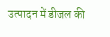उत्पादन में डीजल की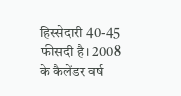हिस्सेदारी 40-45 फीसदी है। 2008 के कैलेंडर वर्ष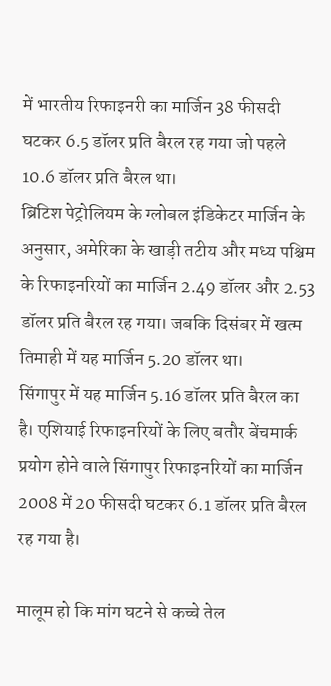में भारतीय रिफाइनरी का मार्जिन 38 फीसदी घटकर 6.5 डॉलर प्रति बैरल रह गया जो पहले 10.6 डॉलर प्रति बैरल था।
ब्रिटिश पेट्रोलियम के ग्लोबल इंडिकेटर मार्जिन के अनुसार, अमेरिका के खाड़ी तटीय और मध्य पश्चिम के रिफाइनरियों का मार्जिन 2.49 डॉलर और 2.53 डॉलर प्रति बैरल रह गया। जबकि दिसंबर में खत्म तिमाही में यह मार्जिन 5.20 डॉलर था।
सिंगापुर में यह मार्जिन 5.16 डॉलर प्रति बैरल का है। एशियाई रिफाइनरियों के लिए बतौर बेंचमार्क प्रयोग होने वाले सिंगापुर रिफाइनरियों का मार्जिन 2008 में 20 फीसदी घटकर 6.1 डॉलर प्रति बैरल रह गया है।

मालूम हो कि मांग घटने से कच्चे तेल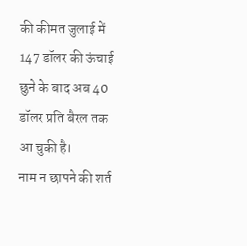की कीमत जुलाई में 147 डॉलर की ऊंचाई छुने के बाद अब 40 डॉलर प्रति बैरल तक आ चुकी है।
नाम न छापने की शर्त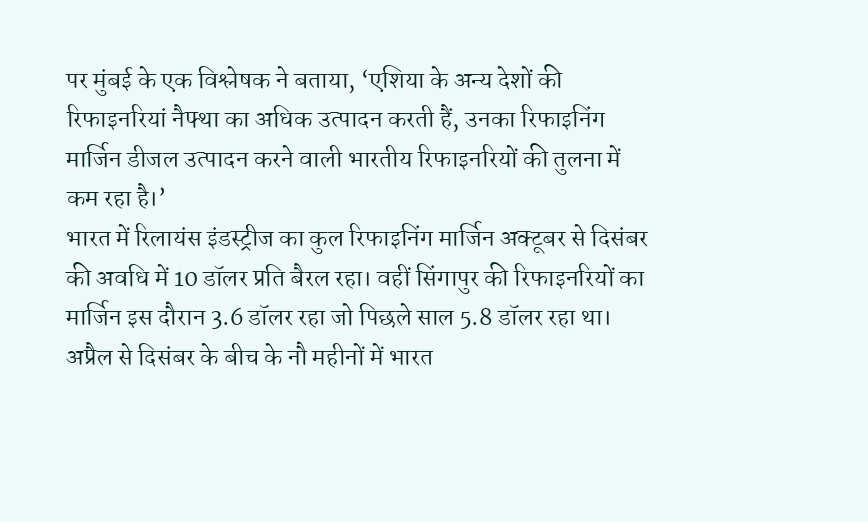पर मुंबई के एक विश्लेषक ने बताया, ‘एशिया के अन्य देशों की रिफाइनरियां नैफ्था का अधिक उत्पादन करती हैं, उनका रिफाइनिंग मार्जिन डीजल उत्पादन करने वाली भारतीय रिफाइनरियों की तुलना में कम रहा है।’
भारत में रिलायंस इंडस्ट्रीज का कुल रिफाइनिंग मार्जिन अक्टूबर से दिसंबर की अवधि में 10 डॉलर प्रति बैरल रहा। वहीं सिंगापुर की रिफाइनरियों का मार्जिन इस दौरान 3.6 डॉलर रहा जो पिछले साल 5.8 डॉलर रहा था।
अप्रैल से दिसंबर के बीच के नौ महीनों में भारत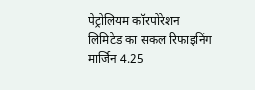पेट्रोलियम कॉरपोरेशन लिमिटेड का सकल रिफाइनिंग मार्जिन 4.25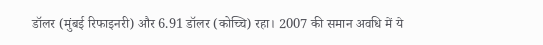डॉलर (मुंबई रिफाइनरी) और 6.91 डॉलर (कोच्चि) रहा। 2007 की समान अवधि में ये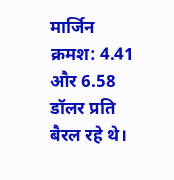मार्जिन क्रमश: 4.41 और 6.58 डॉलर प्रति बैरल रहे थे।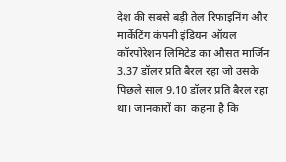देश की सबसे बड़ी तेल रिफाइनिंग और मार्केटिंग कंपनी इंडियन ऑयल कॉरपोरेशन लिमिटेड का औसत मार्जिन 3.37 डॉलर प्रति बैरल रहा जो उसके पिछले साल 9.10 डॉलर प्रति बैरल रहा था। जानकारों का  कहना है कि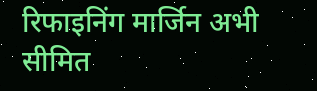रिफाइनिंग मार्जिन अभी सीमित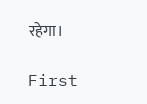रहेगा।

First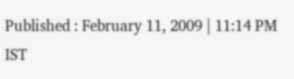Published : February 11, 2009 | 11:14 PM IST